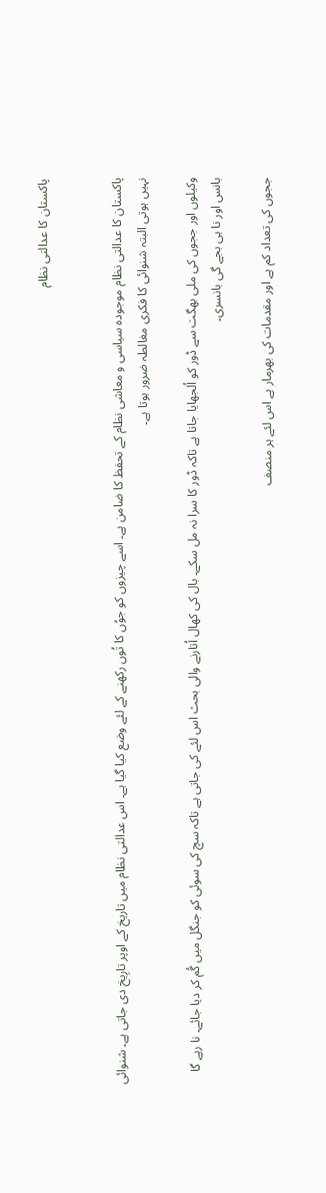پاکستان کا عدالتی نظام


پاکستان کا عدالتی نظام موجودہ سیاسی و معاشی نظام کے تحفظ کا ضامن ہے۔ اسے چیزوں کو جوُں کا تُوں رکھنے کے لئے وضع کیا گیا ہے۔ اس عدالتی نظام میں تاریخ کے اوپر تارِیخ دی جاتی ہے۔ شنوائی نہیں ہوتی البتہ شنوائی کا فکری مغالطہ ضرور ہوتا ہے۔

وکیلوں اور ججوں کی ملی بھگت سے ڈور کو اُلجھایا جاتا ہے تاکہ ڈور کا سرا نہ مل سکے۔ بال کی کھال اُتارنے والی بحث اس لئے کی جاتی ہے تاکہ سچ کی سوئی کو جنگل میں گُم کر دیا جائے۔ نا رہے گا بانس اور نا ہی بجے گی بانسری۔

ججوں کی تعداد کم ہے اور مقدمات کی بھرمار ہے اس لئے ہر منصف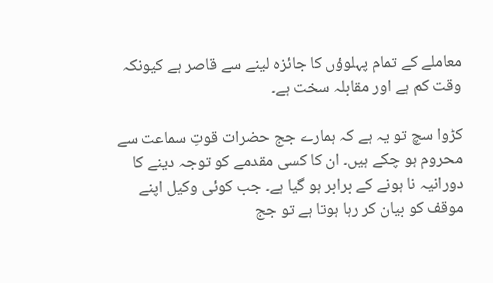معاملے کے تمام پہلوؤں کا جائزہ لینے سے قاصر ہے کیونکہ وقت کم ہے اور مقابلہ سخت ہے۔

کڑوا سچ تو یہ ہے کہ ہمارے جج حضرات قوتِ سماعت سے محروم ہو چکے ہیں۔ ان کا کسی مقدمے کو توجہ دینے کا دورانیہ نا ہونے کے برابر ہو گیا ہے۔ جب کوئی وکیل اپنے موقف کو بیان کر رہا ہوتا ہے تو جج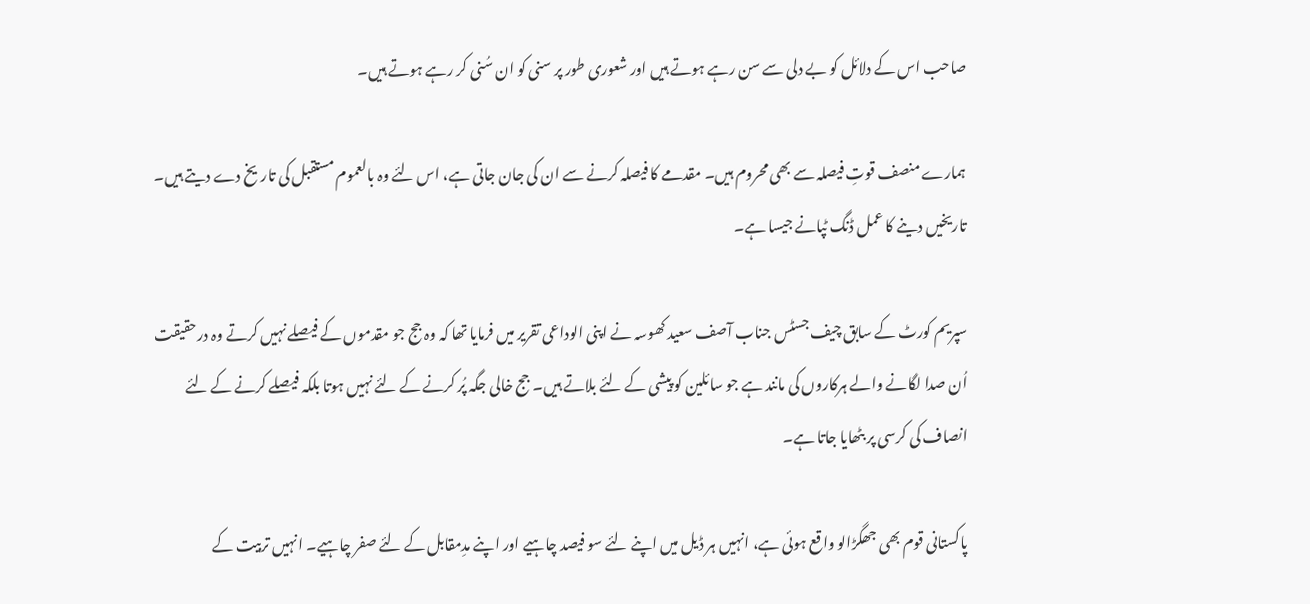صاحب اس کے دلائل کو بے دلی سے سن رہے ہوتے ہیں اور شعوری طور پر سنی کو ان سُنی کر رہے ہوتے ہیں۔

ہمارے منصف قوتِ فیصلہ سے بھی محروم ہیں۔ مقدمے کا فیصلہ کرنے سے ان کی جان جاتی ہے، اس لئے وہ بالعموم مستقبل کی تاریخ دے دیتے ہیں۔ تاریخیں دینے کا عمل ڈنگ ٹپانے جیسا ہے۔

سپریم کورٹ کے سابق چیف جسٹس جناب آصف سعید کھوسہ نے اپنی الوداعی تقریر میں فرمایا تھا کہ وہ جج جو مقدموں کے فیصلے نہیں کرتے وہ درحقیقت اُن صدا لگانے والے ہرکاروں کی مانند ہے جو سائلین کو پیشی کے لئے بلاتے ہیں۔ جج خالی جگہ پُر کرنے کے لئے نہیں ہوتا بلکہ فیصلے کرنے کے لئے انصاف کی کرسی پر بٹھایا جاتا ہے۔

پاکستانی قوم بھی جھگڑالو واقع ہوئی ہے، انہیں ہر ڈیل میں اپنے لئے سو فیصد چاہیے اور اپنے مدِمقابل کے لئے صفر چاہیے۔ انہیں تربیت کے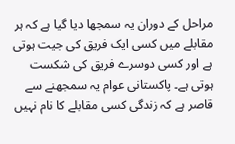مراحل کے دوران یہ سمجھا دیا گیا ہے کہ ہر مقابلے میں کسی ایک فریق کی جیت ہوتی ہے اور کسی دوسرے فریق کی شکست ہوتی ہے۔ پاکستانی عوام یہ سمجھنے سے قاصر ہے کہ زندگی کسی مقابلے کا نام نہیں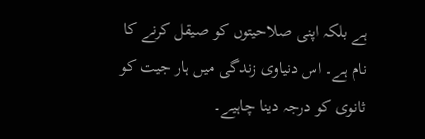ہے بلکہ اپنی صلاحیتوں کو صیقل کرنے کا نام ہے۔ اس دنیاوی زندگی میں ہار جیت کو ثانوی کو درجہ دینا چاہیے۔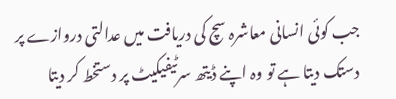جب کوئی انسانی معاشرہ سچ کی دریافت میں عدالتی دروازے پر دستک دیتا ہے تو وہ اپنے ڈیتھ سرٹیفیکیٹ پر دستخط کر دیتا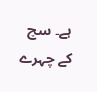ہے۔ سچ کے چہرے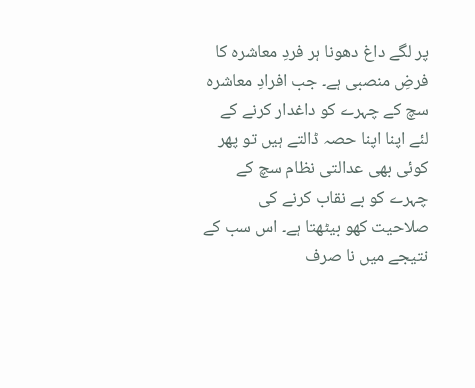پر لگے داغ دھونا ہر فردِ معاشرہ کا فرضِ منصبی ہے۔ جب افرادِ معاشرہ سچ کے چہرے کو داغدار کرنے کے لئے اپنا اپنا حصہ ڈالتے ہیں تو پھر کوئی بھی عدالتی نظام سچ کے چہرے کو بے نقاب کرنے کی صلاحیت کھو بیٹھتا ہے۔ اس سب کے نتیجے میں نا صرف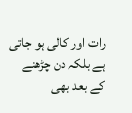رات اور کالی ہو جاتی ہے بلکہ دن چڑھنے کے بعد بھی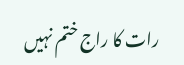رات کا راج ختم نہیں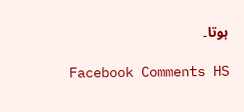ہوتا۔

Facebook Comments HS